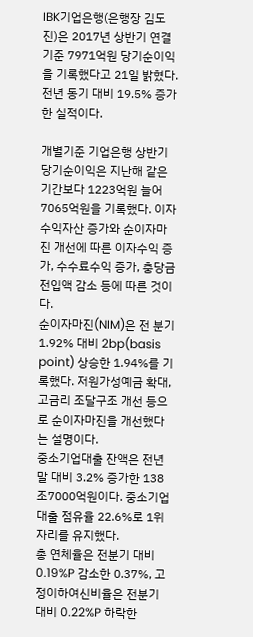IBK기업은행(은행장 김도진)은 2017년 상반기 연결기준 7971억원 당기순이익을 기록했다고 21일 밝혔다. 전년 동기 대비 19.5% 증가한 실적이다.

개별기준 기업은행 상반기 당기순이익은 지난해 같은 기간보다 1223억원 늘어 7065억원을 기록했다. 이자수익자산 증가와 순이자마진 개선에 따른 이자수익 증가, 수수료수익 증가, 충당금전입액 감소 등에 따른 것이다.
순이자마진(NIM)은 전 분기 1.92% 대비 2bp(basis point) 상승한 1.94%를 기록했다. 저원가성예금 확대, 고금리 조달구조 개선 등으로 순이자마진을 개선했다는 설명이다.
중소기업대출 잔액은 전년 말 대비 3.2% 증가한 138조7000억원이다. 중소기업대출 점유율 22.6%로 1위 자리를 유지했다.
총 연체율은 전분기 대비 0.19%P 감소한 0.37%, 고정이하여신비율은 전분기 대비 0.22%P 하락한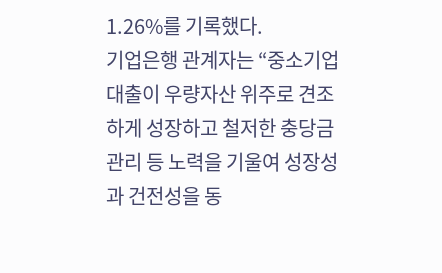1.26%를 기록했다.
기업은행 관계자는 “중소기업대출이 우량자산 위주로 견조하게 성장하고 철저한 충당금 관리 등 노력을 기울여 성장성과 건전성을 동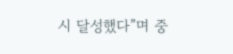시 달성했다”며 중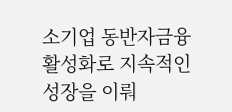소기업 동반자금융 활성화로 지속적인 성장을 이뤄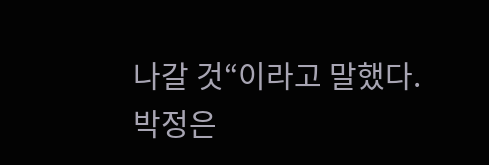나갈 것“이라고 말했다.
박정은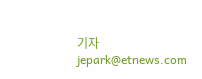기자 jepark@etnews.com